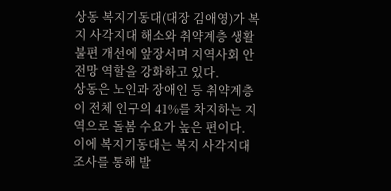상동 복지기동대(대장 김애영)가 복지 사각지대 해소와 취약계층 생활불편 개선에 앞장서며 지역사회 안전망 역할을 강화하고 있다.
상동은 노인과 장애인 등 취약계층이 전체 인구의 41%를 차지하는 지역으로 돌봄 수요가 높은 편이다.
이에 복지기동대는 복지 사각지대 조사를 통해 발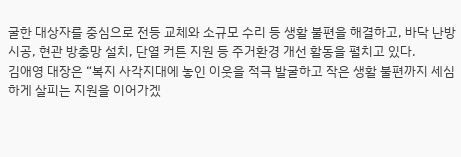굴한 대상자를 중심으로 전등 교체와 소규모 수리 등 생활 불편을 해결하고, 바닥 난방 시공, 현관 방충망 설치, 단열 커튼 지원 등 주거환경 개선 활동을 펼치고 있다.
김애영 대장은 “복지 사각지대에 놓인 이웃을 적극 발굴하고 작은 생활 불편까지 세심하게 살피는 지원을 이어가겠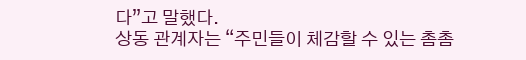다”고 말했다.
상동 관계자는 “주민들이 체감할 수 있는 촘촘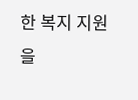한 복지 지원을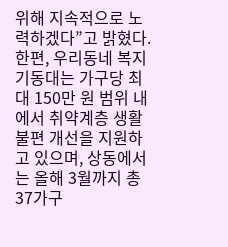위해 지속적으로 노력하겠다”고 밝혔다.
한편, 우리동네 복지기동대는 가구당 최대 150만 원 범위 내에서 취약계층 생활불편 개선을 지원하고 있으며, 상동에서는 올해 3월까지 총 37가구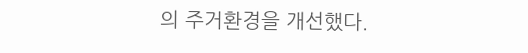의 주거환경을 개선했다.